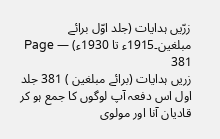زرّیں ہدایات (جلد اوّل برائے مبلغین۔1915ء تا 1930ء) — Page 381
زریں ہدایات (برائے مبلغین ) 381 جلد اول اس دفعہ آپ لوگوں کا جمع ہو کر قادیان آنا اور مولوی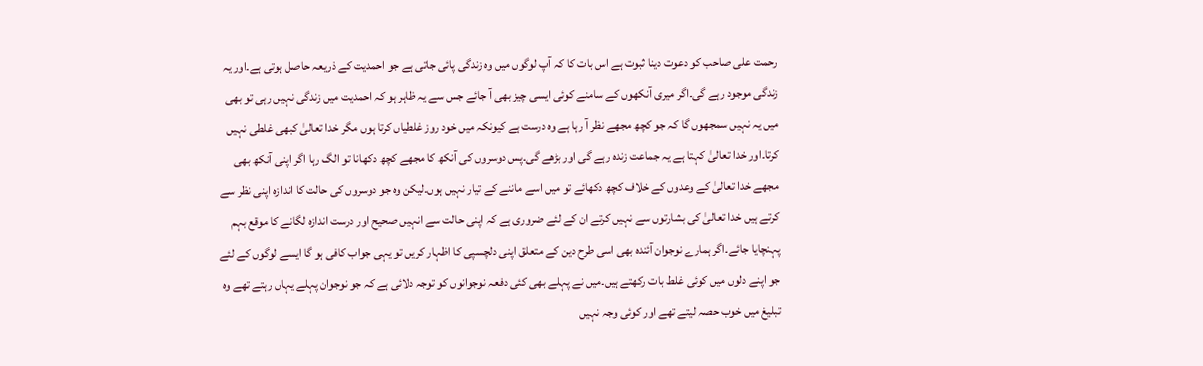رحمت علی صاحب کو دعوت دینا ثبوت ہے اس بات کا کہ آپ لوگوں میں وہ زندگی پائی جاتی ہے جو احمدیت کے ذریعہ حاصل ہوتی ہے۔اور یہ زندگی موجود رہے گی۔اگر میری آنکھوں کے سامنے کوئی ایسی چیز بھی آ جائے جس سے یہ ظاہر ہو کہ احمدیت میں زندگی نہیں رہی تو بھی میں یہ نہیں سمجھوں گا کہ جو کچھ مجھے نظر آ رہا ہے وہ درست ہے کیونکہ میں خود روز غلطیاں کرتا ہوں مگر خدا تعالیٰ کبھی غلطی نہیں کرتا۔اور خدا تعالیٰ کہتا ہے یہ جماعت زندہ رہے گی اور بڑھے گی۔پس دوسروں کی آنکھ کا مجھے کچھ دکھانا تو الگ رہا اگر اپنی آنکھ بھی مجھے خدا تعالیٰ کے وعدوں کے خلاف کچھ دکھائے تو میں اسے ماننے کے تیار نہیں ہوں۔لیکن وہ جو دوسروں کی حالت کا اندازہ اپنی نظر سے کرتے ہیں خدا تعالیٰ کی بشارتوں سے نہیں کرتے ان کے لئے ضروری ہے کہ اپنی حالت سے انہیں صحیح اور درست اندازہ لگانے کا موقع بہم پہنچایا جائے۔اگر ہمارے نوجوان آئندہ بھی اسی طرح دین کے متعلق اپنی دلچسپی کا اظہار کریں تو یہی جواب کافی ہو گا ایسے لوگوں کے لئے جو اپنے دلوں میں کوئی غلط بات رکھتے ہیں۔میں نے پہلے بھی کئی دفعہ نوجوانوں کو توجہ دلائی ہے کہ جو نوجوان پہلے یہاں رہتے تھے وہ تبلیغ میں خوب حصہ لیتے تھے اور کوئی وجہ نہیں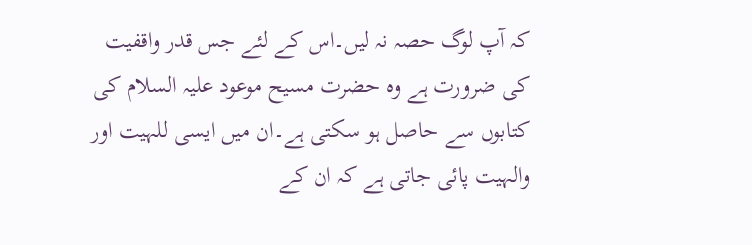کہ آپ لوگ حصہ نہ لیں۔اس کے لئے جس قدر واقفیت کی ضرورت ہے وہ حضرت مسیح موعود علیہ السلام کی کتابوں سے حاصل ہو سکتی ہے۔ان میں ایسی للہیت اور والہیت پائی جاتی ہے کہ ان کے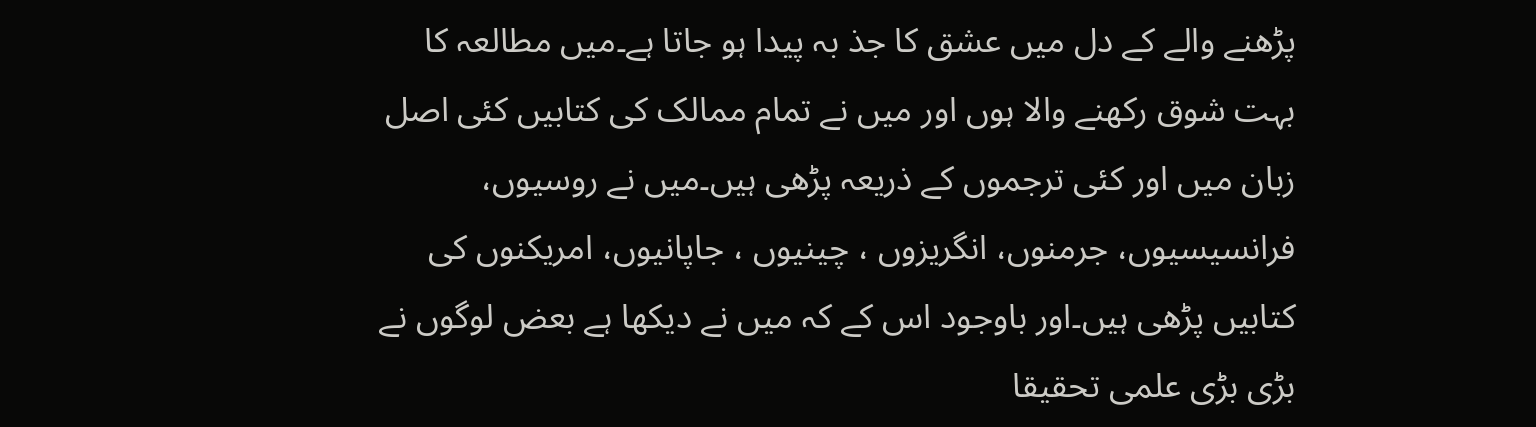پڑھنے والے کے دل میں عشق کا جذ بہ پیدا ہو جاتا ہے۔میں مطالعہ کا بہت شوق رکھنے والا ہوں اور میں نے تمام ممالک کی کتابیں کئی اصل زبان میں اور کئی ترجموں کے ذریعہ پڑھی ہیں۔میں نے روسیوں، فرانسیسیوں، جرمنوں، انگریزوں ، چینیوں ، جاپانیوں، امریکنوں کی کتابیں پڑھی ہیں۔اور باوجود اس کے کہ میں نے دیکھا ہے بعض لوگوں نے بڑی بڑی علمی تحقیقا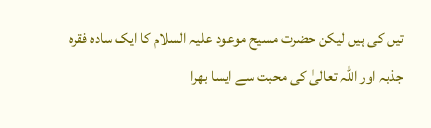تیں کی ہیں لیکن حضرت مسیح موعود علیہ السلام کا ایک سادہ فقرہ جذبہ اور اللہ تعالیٰ کی محبت سے ایسا بھرا